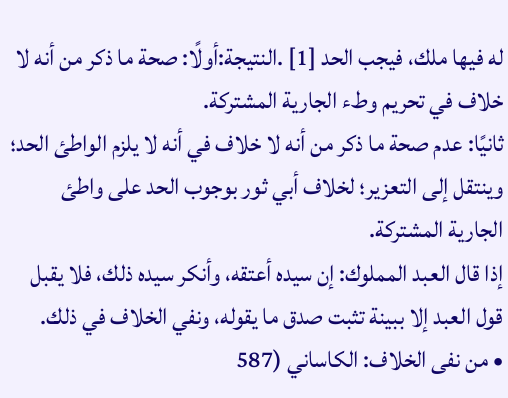له فيها ملك، فيجب الحد [1] .النتيجة:أولًا: صحة ما ذكر من أنه لا خلاف في تحريم وطء الجارية المشتركة.
ثانيًا: عدم صحة ما ذكر من أنه لا خلاف في أنه لا يلزم الواطئ الحد؛ وينتقل إلى التعزير؛ لخلاف أبي ثور بوجوب الحد على واطئ الجارية المشتركة.
إذا قال العبد المملوك: إن سيده أعتقه، وأنكر سيده ذلك، فلا يقبل قول العبد إلا ببينة تثبت صدق ما يقوله، ونفي الخلاف في ذلك.
• من نفى الخلاف: الكاساني (587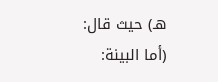هـ) حيث قال: (أما البينة: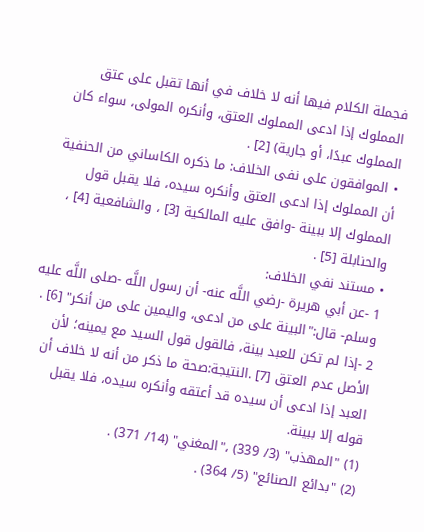فجملة الكلام فيها أنه لا خلاف في أنها تقبل على عتق المملوك إذا ادعى المملوك العتق، وأنكره المولى، سواء كان المملوك عبدًا، أو جارية) [2] .
• الموافقون على نفى الخلاف: ما ذكره الكاساني من الحنفية أن المملوك إذا ادعى العتق وأنكره سيده، فلا يقبل قول المملوك إلا ببينة -وافق عليه المالكية [3] ، والشافعية [4] ، والحنابلة [5] .
• مستند نفي الخلاف:
1 -عن أبي هريرة -رضي اللَّه عنه- أن رسول اللَّه -صلى اللَّه عليه وسلم- قال:"البينة على من ادعى، واليمين على من أنكر" [6] .
2 -إذا لم تكن للعبد بينة، فالقول قول السيد مع يمينه؛ لأن الأصل عدم العتق [7] .النتيجة:صحة ما ذكر من أنه لا خلاف أن العبد إذا ادعى أن سيده قد أعتقه وأنكره سيده، فلا يقبل قوله إلا ببينة.
(1) "المهذب" (3/ 339) ،"المغني" (14/ 371) .
(2) "بدائع الصنائع" (5/ 364) .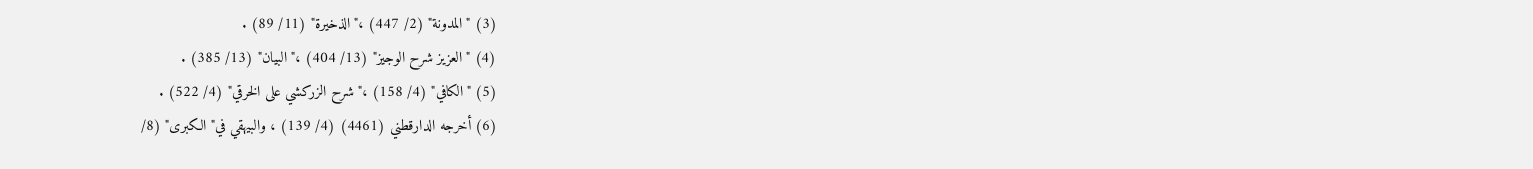(3) "المدونة" (2/ 447) ،"الذخيرة" (11/ 89) .
(4) "العزيز شرح الوجيز" (13/ 404) ،"البيان" (13/ 385) .
(5) "الكافي" (4/ 158) ،"شرح الزركشي على الخرقي" (4/ 522) .
(6) أخرجه الدارقطني (4461) (4/ 139) ، والبيهقي في"الكبرى" (8/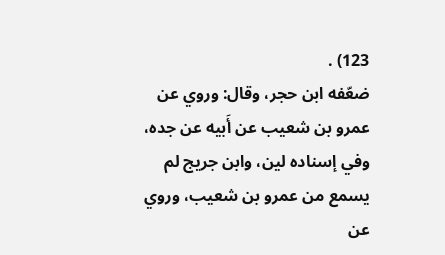123) .
ضعّفه ابن حجر، وقال: وروي عن عمرو بن شعيب عن أَبيه عن جده، وفي إسناده لين، وابن جريج لم يسمع من عمرو بن شعيب، وروي عن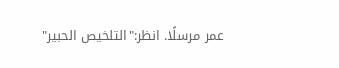عمر مرسلًا. انظر:"التلخيص الحبير"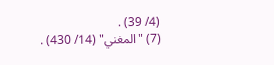(4/ 39) .
(7) "المغني" (14/ 430) .